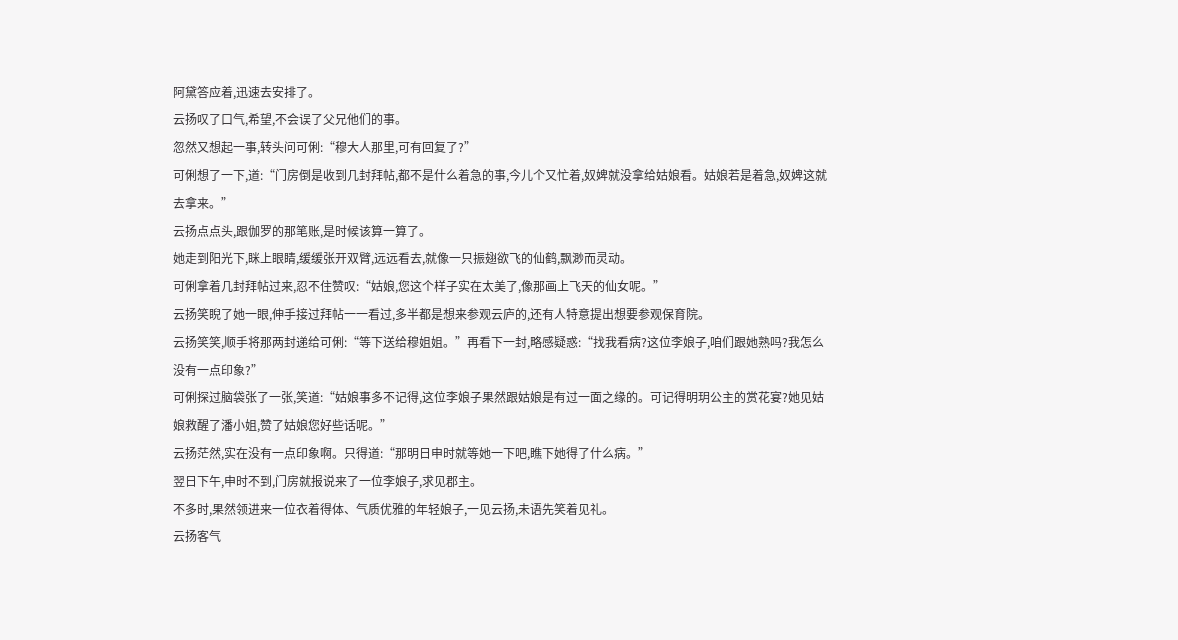阿黛答应着,迅速去安排了。
云扬叹了口气,希望,不会误了父兄他们的事。
忽然又想起一事,转头问可俐:“穆大人那里,可有回复了?”
可俐想了一下,道:“门房倒是收到几封拜帖,都不是什么着急的事,今儿个又忙着,奴婢就没拿给姑娘看。姑娘若是着急,奴婢这就去拿来。”
云扬点点头,跟伽罗的那笔账,是时候该算一算了。
她走到阳光下,眯上眼睛,缓缓张开双臂,远远看去,就像一只振翅欲飞的仙鹤,飘渺而灵动。
可俐拿着几封拜帖过来,忍不住赞叹:“姑娘,您这个样子实在太美了,像那画上飞天的仙女呢。”
云扬笑睨了她一眼,伸手接过拜帖一一看过,多半都是想来参观云庐的,还有人特意提出想要参观保育院。
云扬笑笑,顺手将那两封递给可俐:“等下送给穆姐姐。”再看下一封,略感疑惑:“找我看病?这位李娘子,咱们跟她熟吗?我怎么没有一点印象?”
可俐探过脑袋张了一张,笑道:“姑娘事多不记得,这位李娘子果然跟姑娘是有过一面之缘的。可记得明玥公主的赏花宴?她见姑娘救醒了潘小姐,赞了姑娘您好些话呢。”
云扬茫然,实在没有一点印象啊。只得道:“那明日申时就等她一下吧,瞧下她得了什么病。”
翌日下午,申时不到,门房就报说来了一位李娘子,求见郡主。
不多时,果然领进来一位衣着得体、气质优雅的年轻娘子,一见云扬,未语先笑着见礼。
云扬客气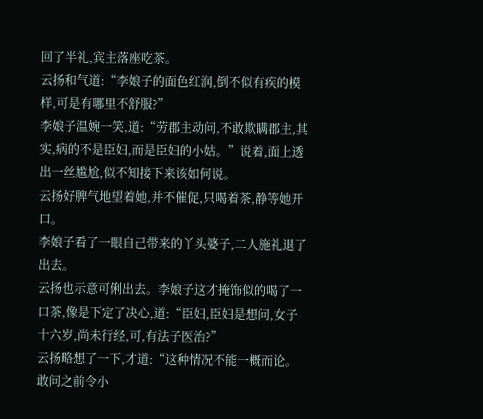回了半礼,宾主落座吃茶。
云扬和气道:“李娘子的面色红润,倒不似有疾的模样,可是有哪里不舒服?”
李娘子温婉一笑,道:“劳郡主动问,不敢欺瞒郡主,其实,病的不是臣妇,而是臣妇的小姑。”说着,面上透出一丝尴尬,似不知接下来该如何说。
云扬好脾气地望着她,并不催促,只喝着茶,静等她开口。
李娘子看了一眼自己带来的丫头婆子,二人施礼退了出去。
云扬也示意可俐出去。李娘子这才掩饰似的喝了一口茶,像是下定了决心,道:“臣妇,臣妇是想问,女子十六岁,尚未行经,可,有法子医治?”
云扬略想了一下,才道:“这种情况不能一概而论。敢问之前令小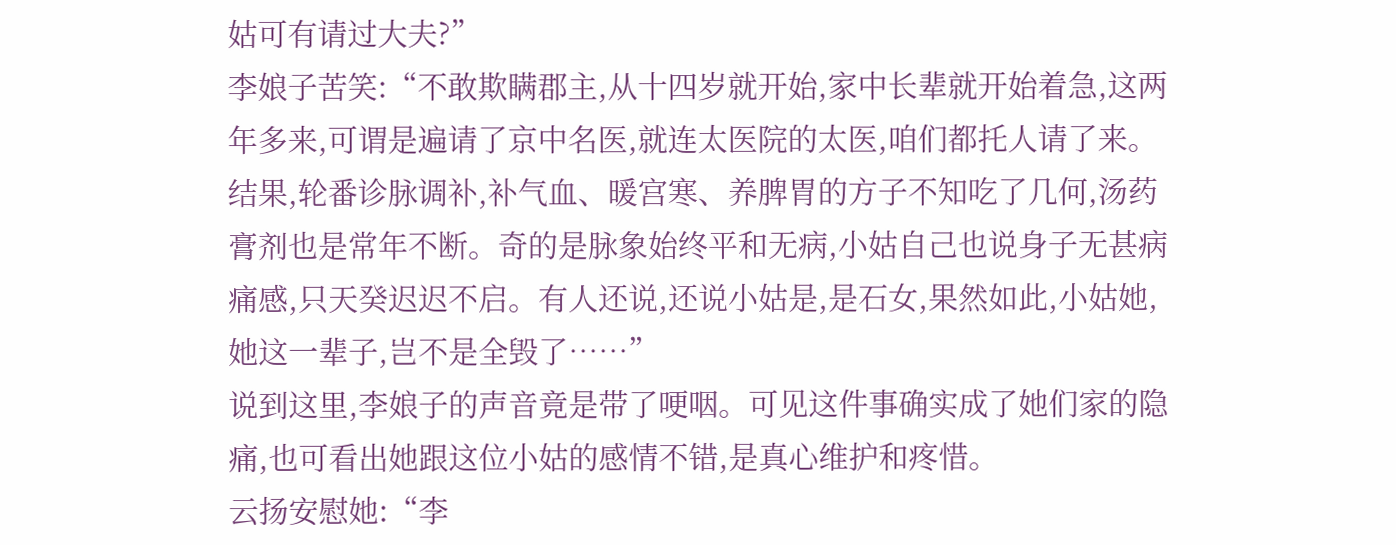姑可有请过大夫?”
李娘子苦笑:“不敢欺瞒郡主,从十四岁就开始,家中长辈就开始着急,这两年多来,可谓是遍请了京中名医,就连太医院的太医,咱们都托人请了来。结果,轮番诊脉调补,补气血、暖宫寒、养脾胃的方子不知吃了几何,汤药膏剂也是常年不断。奇的是脉象始终平和无病,小姑自己也说身子无甚病痛感,只天癸迟迟不启。有人还说,还说小姑是,是石女,果然如此,小姑她,她这一辈子,岂不是全毁了……”
说到这里,李娘子的声音竟是带了哽咽。可见这件事确实成了她们家的隐痛,也可看出她跟这位小姑的感情不错,是真心维护和疼惜。
云扬安慰她:“李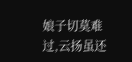娘子切莫难过,云扬虽还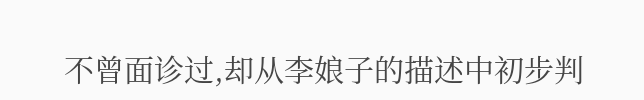不曾面诊过,却从李娘子的描述中初步判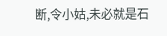断,令小姑,未必就是石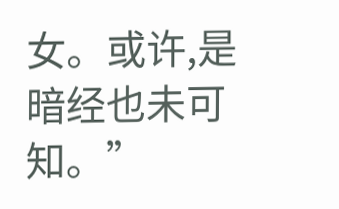女。或许,是暗经也未可知。”